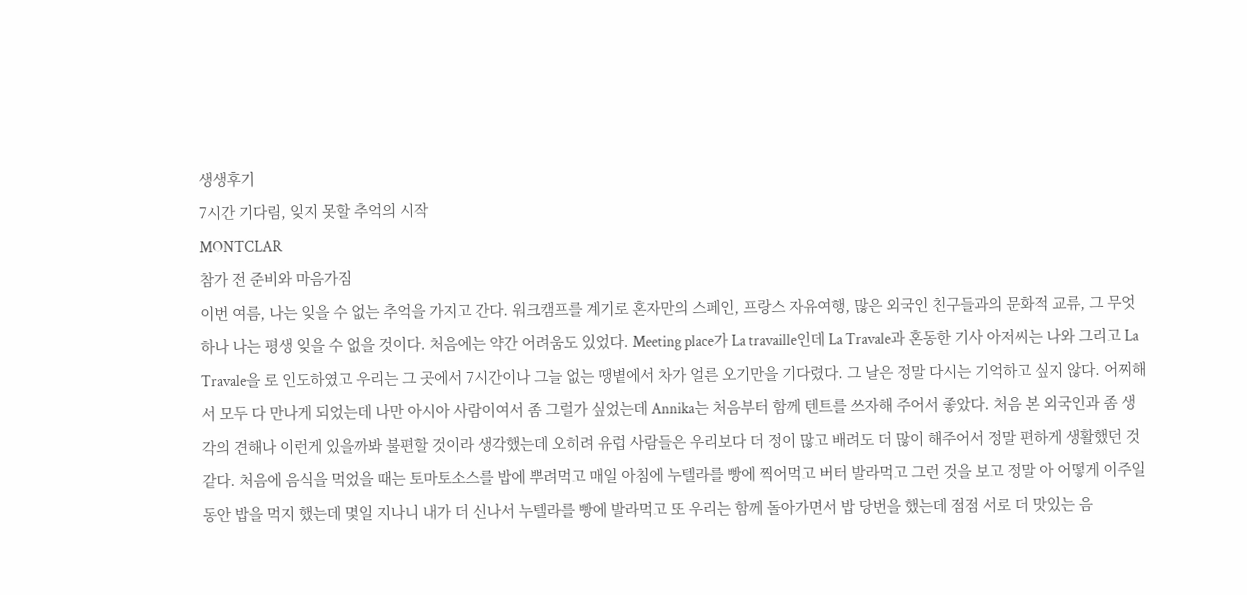생생후기
7시간 기다림, 잊지 못할 추억의 시작
MONTCLAR
참가 전 준비와 마음가짐
이번 여름, 나는 잊을 수 없는 추억을 가지고 간다. 워크캠프를 계기로 혼자만의 스페인, 프랑스 자유여행, 많은 외국인 친구들과의 문화적 교류, 그 무엇 하나 나는 평생 잊을 수 없을 것이다. 처음에는 약간 어려움도 있었다. Meeting place가 La travaille인데 La Travale과 혼동한 기사 아저씨는 나와 그리고 La Travale을 로 인도하였고 우리는 그 곳에서 7시간이나 그늘 없는 땡볕에서 차가 얼른 오기만을 기다렸다. 그 날은 정말 다시는 기억하고 싶지 않다. 어찌해서 모두 다 만나게 되었는데 나만 아시아 사람이여서 좀 그럴가 싶었는데 Annika는 처음부터 함께 텐트를 쓰자해 주어서 좋았다. 처음 본 외국인과 좀 생각의 견해나 이런게 있을까봐 불편할 것이라 생각했는데 오히려 유럽 사람들은 우리보다 더 정이 많고 배려도 더 많이 해주어서 정말 편하게 생활했던 것 같다. 처음에 음식을 먹었을 때는 토마토소스를 밥에 뿌려먹고 매일 아침에 누텔라를 빵에 찍어먹고 버터 발라먹고 그런 것을 보고 정말 아 어떻게 이주일 동안 밥을 먹지 했는데 몇일 지나니 내가 더 신나서 누텔라를 빵에 발라먹고 또 우리는 함께 돌아가면서 밥 당번을 했는데 점점 서로 더 맛있는 음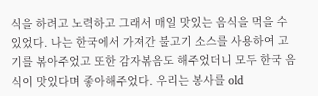식을 하려고 노력하고 그래서 매일 맛있는 음식을 먹을 수 있었다. 나는 한국에서 가져간 불고기 소스를 사용하여 고기를 볶아주었고 또한 감자볶음도 해주었더니 모두 한국 음식이 맛있다며 좋아해주었다. 우리는 봉사를 old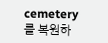cemetery를 복원하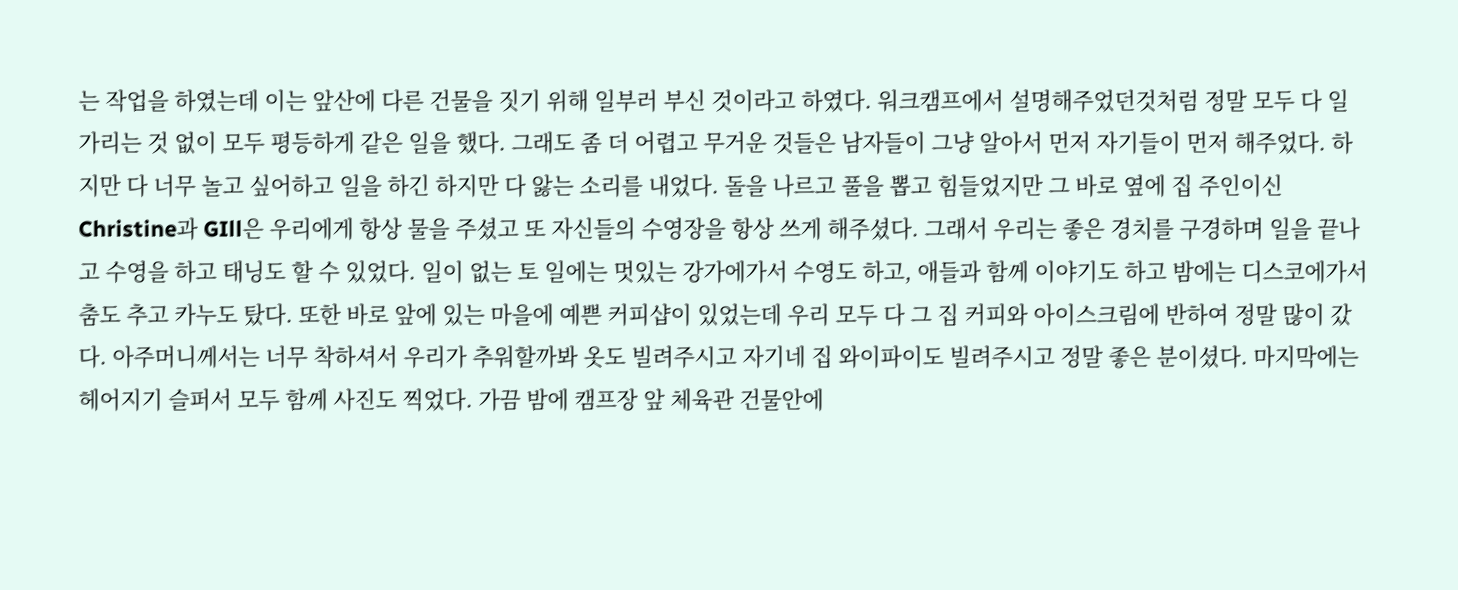는 작업을 하였는데 이는 앞산에 다른 건물을 짓기 위해 일부러 부신 것이라고 하였다. 워크캠프에서 설명해주었던것처럼 정말 모두 다 일 가리는 것 없이 모두 평등하게 같은 일을 했다. 그래도 좀 더 어렵고 무거운 것들은 남자들이 그냥 알아서 먼저 자기들이 먼저 해주었다. 하지만 다 너무 놀고 싶어하고 일을 하긴 하지만 다 앓는 소리를 내었다. 돌을 나르고 풀을 뽑고 힘들었지만 그 바로 옆에 집 주인이신 Christine과 GIll은 우리에게 항상 물을 주셨고 또 자신들의 수영장을 항상 쓰게 해주셨다. 그래서 우리는 좋은 경치를 구경하며 일을 끝나고 수영을 하고 태닝도 할 수 있었다. 일이 없는 토 일에는 멋있는 강가에가서 수영도 하고, 애들과 함께 이야기도 하고 밤에는 디스코에가서 춤도 추고 카누도 탔다. 또한 바로 앞에 있는 마을에 예쁜 커피샵이 있었는데 우리 모두 다 그 집 커피와 아이스크림에 반하여 정말 많이 갔다. 아주머니께서는 너무 착하셔서 우리가 추워할까봐 옷도 빌려주시고 자기네 집 와이파이도 빌려주시고 정말 좋은 분이셨다. 마지막에는 헤어지기 슬퍼서 모두 함께 사진도 찍었다. 가끔 밤에 캠프장 앞 체육관 건물안에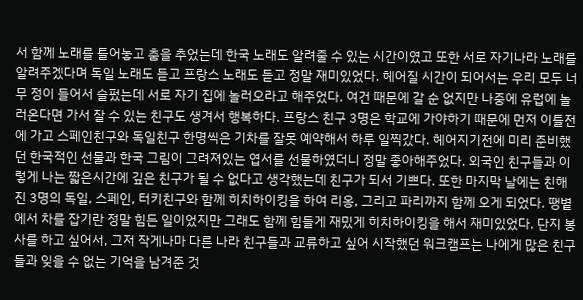서 함께 노래를 틀어놓고 춤을 추었는데 한국 노래도 알려줄 수 있는 시간이였고 또한 서로 자기나라 노래를 알려주겠다며 독일 노래도 듣고 프랑스 노래도 듣고 정말 재미있었다. 헤어질 시간이 되어서는 우리 모두 너무 정이 들어서 슬펐는데 서로 자기 집에 놀러오라고 해주었다. 여건 때문에 갈 순 없지만 나중에 유럽에 놀러온다면 가서 잘 수 있는 친구도 생겨서 행복하다. 프랑스 친구 3명은 학교에 가야하기 때문에 먼저 이틀전에 가고 스페인친구와 독일친구 한명씩은 기차를 잘못 예약해서 하루 일찍갔다. 헤어지기전에 미리 준비했던 한국적인 선물과 한국 그림이 그려져있는 엽서를 선물하였더니 정말 좋아해주었다. 외국인 친구들과 이렇게 나는 짧은시간에 깊은 친구가 될 수 없다고 생각했는데 친구가 되서 기쁘다. 또한 마지막 날에는 친해진 3명의 독일, 스페인, 터키친구와 함께 히치하이킹을 하여 리옹, 그리고 파리까지 함께 오게 되었다. 땡볕에서 차를 잡기란 정말 힘든 일이었지만 그래도 함께 힘들게 재밌게 히치하이킹을 해서 재미있었다. 단지 봉사를 하고 싶어서, 그저 작게나마 다른 나라 친구들과 교류하고 싶어 시작했던 워크캠프는 나에게 많은 친구들과 잊을 수 없는 기억을 남겨준 것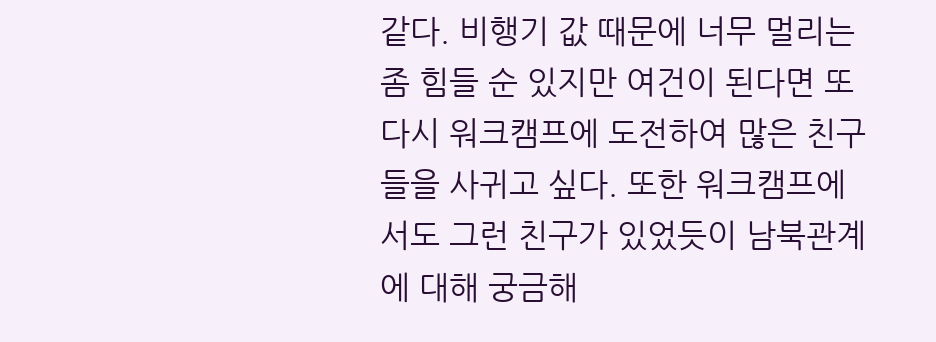같다. 비행기 값 때문에 너무 멀리는 좀 힘들 순 있지만 여건이 된다면 또 다시 워크캠프에 도전하여 많은 친구들을 사귀고 싶다. 또한 워크캠프에서도 그런 친구가 있었듯이 남북관계에 대해 궁금해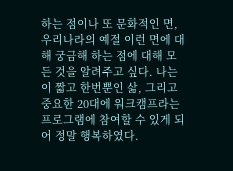하는 점이나 또 문화적인 면, 우리나라의 예절 이런 면에 대해 궁금해 하는 점에 대해 모든 것을 알려주고 싶다. 나는 이 짧고 한번뿐인 삶, 그리고 중요한 20대에 워크캠프라는 프로그램에 참여할 수 있게 되어 정말 행복하였다.